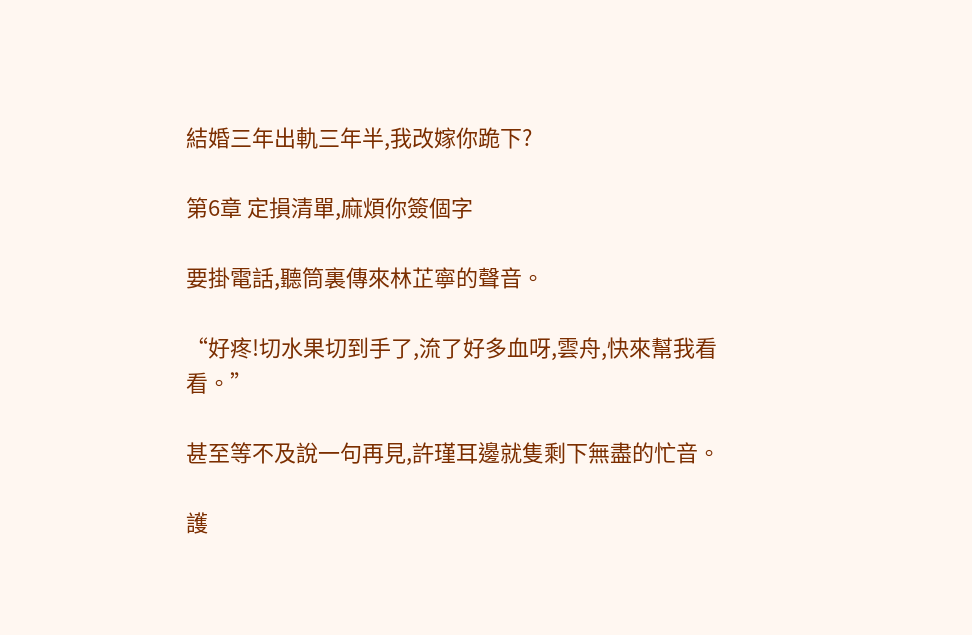結婚三年出軌三年半,我改嫁你跪下?

第6章 定損清單,麻煩你簽個字

要掛電話,聽筒裏傳來林芷寧的聲音。

“好疼!切水果切到手了,流了好多血呀,雲舟,快來幫我看看。”

甚至等不及說一句再見,許瑾耳邊就隻剩下無盡的忙音。

護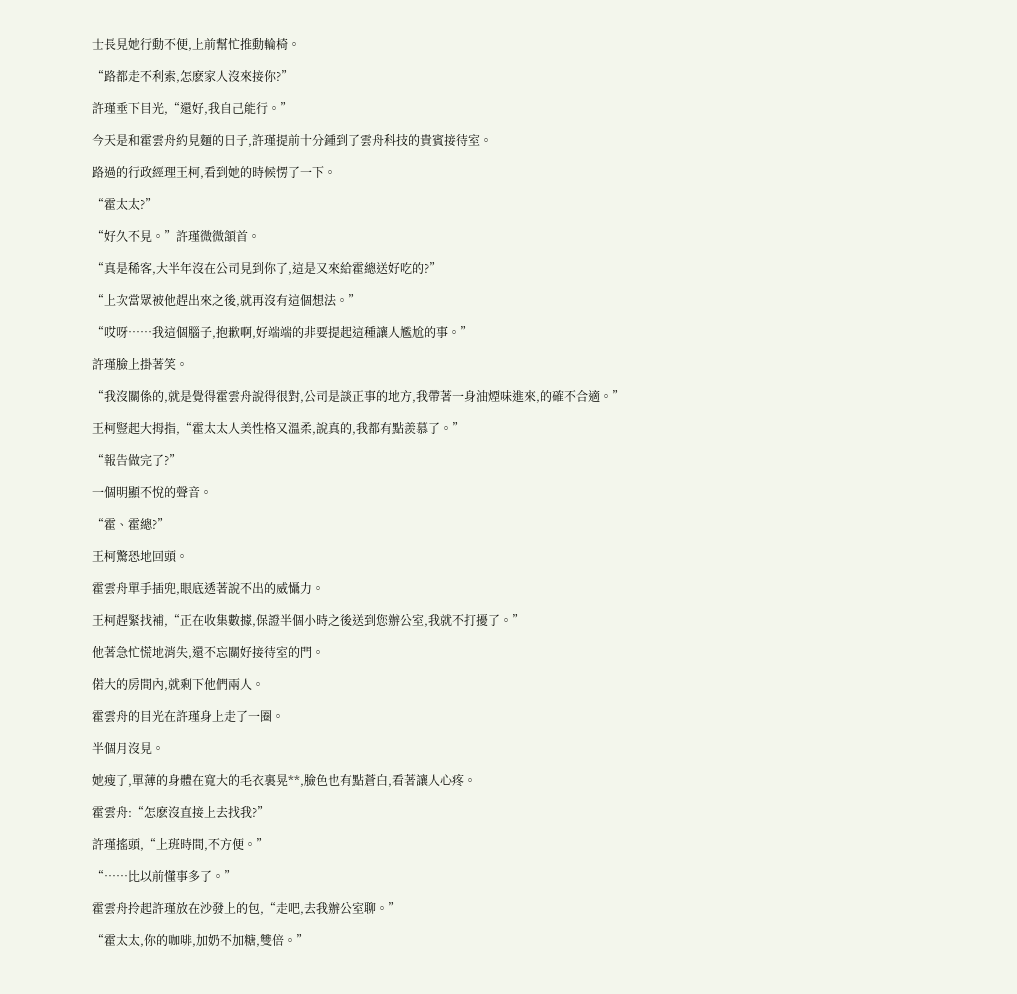士長見她行動不便,上前幫忙推動輪椅。

“路都走不利索,怎麽家人沒來接你?”

許瑾垂下目光,“還好,我自己能行。”

今天是和霍雲舟約見麵的日子,許瑾提前十分鍾到了雲舟科技的貴賓接待室。

路過的行政經理王柯,看到她的時候愣了一下。

“霍太太?”

“好久不見。”許瑾微微頷首。

“真是稀客,大半年沒在公司見到你了,這是又來給霍總送好吃的?”

“上次當眾被他趕出來之後,就再沒有這個想法。”

“哎呀……我這個腦子,抱歉啊,好端端的非要提起這種讓人尷尬的事。”

許瑾臉上掛著笑。

“我沒關係的,就是覺得霍雲舟說得很對,公司是談正事的地方,我帶著一身油煙味進來,的確不合適。”

王柯豎起大拇指,“霍太太人美性格又溫柔,說真的,我都有點羨慕了。”

“報告做完了?”

一個明顯不悅的聲音。

“霍、霍總?”

王柯驚恐地回頭。

霍雲舟單手插兜,眼底透著說不出的威懾力。

王柯趕緊找補,“正在收集數據,保證半個小時之後送到您辦公室,我就不打擾了。”

他著急忙慌地消失,還不忘關好接待室的門。

偌大的房間內,就剩下他們兩人。

霍雲舟的目光在許瑾身上走了一圈。

半個月沒見。

她瘦了,單薄的身體在寬大的毛衣裏晃**,臉色也有點蒼白,看著讓人心疼。

霍雲舟:“怎麽沒直接上去找我?”

許瑾搖頭,“上班時間,不方便。”

“……比以前懂事多了。”

霍雲舟拎起許瑾放在沙發上的包,“走吧,去我辦公室聊。”

“霍太太,你的咖啡,加奶不加糖,雙倍。”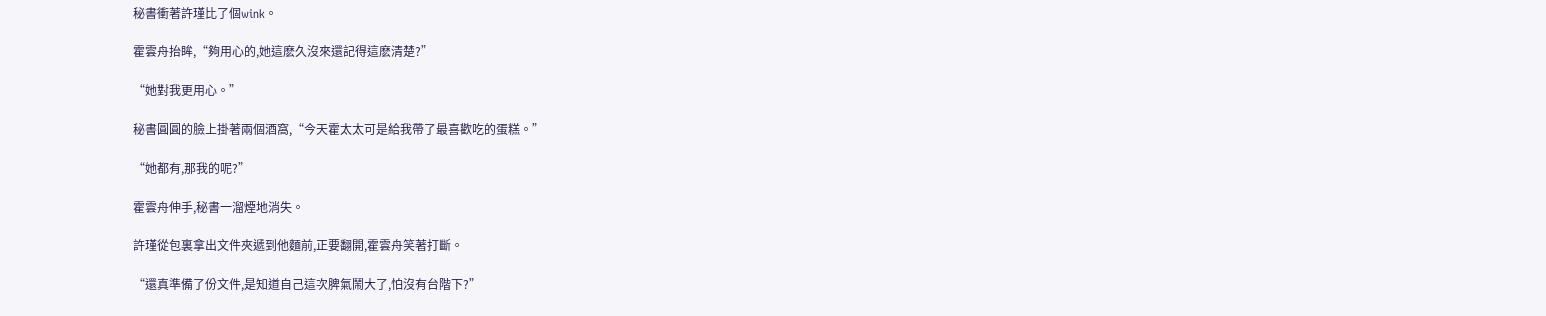秘書衝著許瑾比了個wink。

霍雲舟抬眸,“夠用心的,她這麽久沒來還記得這麽清楚?”

“她對我更用心。”

秘書圓圓的臉上掛著兩個酒窩,“今天霍太太可是給我帶了最喜歡吃的蛋糕。”

“她都有,那我的呢?”

霍雲舟伸手,秘書一溜煙地消失。

許瑾從包裏拿出文件夾遞到他麵前,正要翻開,霍雲舟笑著打斷。

“還真準備了份文件,是知道自己這次脾氣鬧大了,怕沒有台階下?”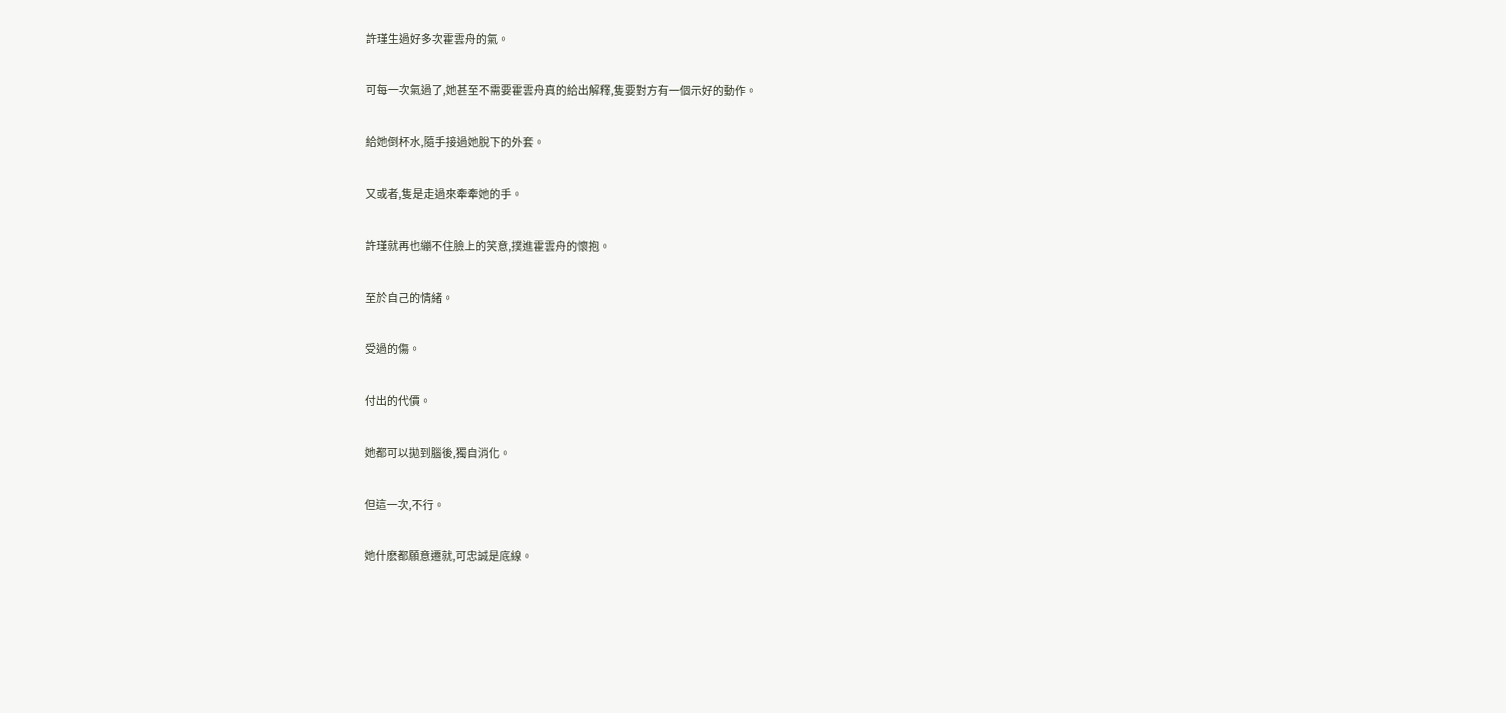許瑾生過好多次霍雲舟的氣。

可每一次氣過了,她甚至不需要霍雲舟真的給出解釋,隻要對方有一個示好的動作。

給她倒杯水,隨手接過她脫下的外套。

又或者,隻是走過來牽牽她的手。

許瑾就再也繃不住臉上的笑意,撲進霍雲舟的懷抱。

至於自己的情緒。

受過的傷。

付出的代價。

她都可以拋到腦後,獨自消化。

但這一次,不行。

她什麽都願意遷就,可忠誠是底線。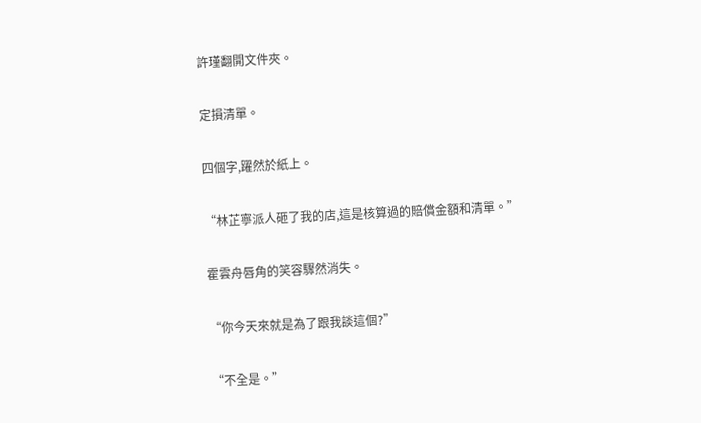許瑾翻開文件夾。

定損清單。

四個字,躍然於紙上。

“林芷寧派人砸了我的店,這是核算過的賠償金額和清單。”

霍雲舟唇角的笑容驟然消失。

“你今天來就是為了跟我談這個?”

“不全是。”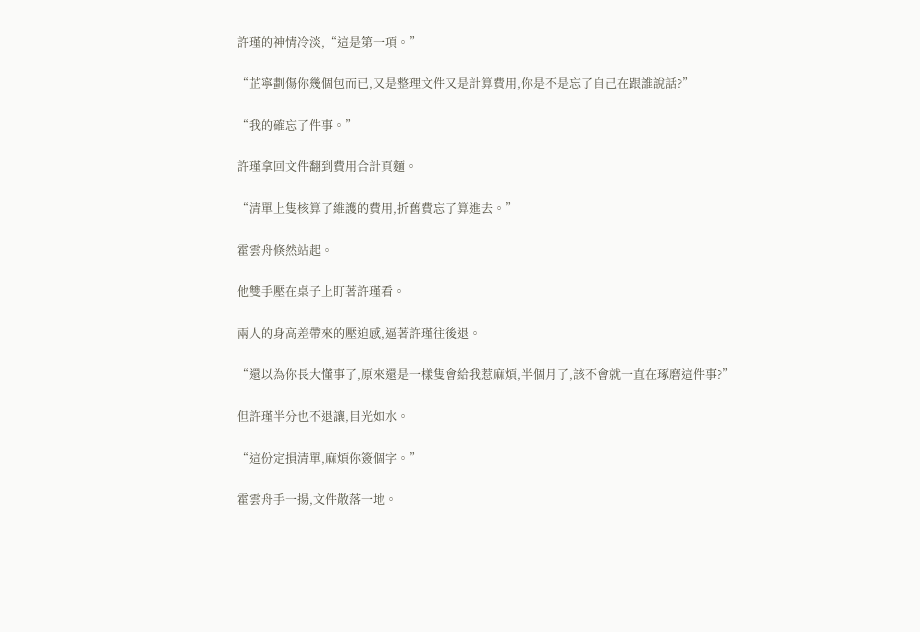許瑾的神情冷淡,“這是第一項。”

“芷寧劃傷你幾個包而已,又是整理文件又是計算費用,你是不是忘了自己在跟誰說話?”

“我的確忘了件事。”

許瑾拿回文件翻到費用合計頁麵。

“清單上隻核算了維護的費用,折舊費忘了算進去。”

霍雲舟倏然站起。

他雙手壓在桌子上盯著許瑾看。

兩人的身高差帶來的壓迫感,逼著許瑾往後退。

“還以為你長大懂事了,原來還是一樣隻會給我惹麻煩,半個月了,該不會就一直在琢磨這件事?”

但許瑾半分也不退讓,目光如水。

“這份定損清單,麻煩你簽個字。”

霍雲舟手一揚,文件散落一地。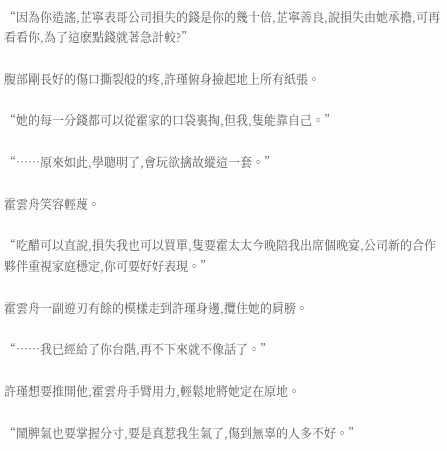“因為你造謠,芷寧表哥公司損失的錢是你的幾十倍,芷寧善良,說損失由她承擔,可再看看你,為了這麽點錢就著急計較?”

腹部剛長好的傷口撕裂般的疼,許瑾俯身撿起地上所有紙張。

“她的每一分錢都可以從霍家的口袋裏掏,但我,隻能靠自己。”

“……原來如此,學聰明了,會玩欲擒故縱這一套。”

霍雲舟笑容輕蔑。

“吃醋可以直說,損失我也可以買單,隻要霍太太今晚陪我出席個晚宴,公司新的合作夥伴重視家庭穩定,你可要好好表現。”

霍雲舟一副遊刃有餘的模樣走到許瑾身邊,攬住她的肩膀。

“……我已經給了你台階,再不下來就不像話了。”

許瑾想要推開他,霍雲舟手臂用力,輕鬆地將她定在原地。

“鬧脾氣也要掌握分寸,要是真惹我生氣了,傷到無辜的人多不好。”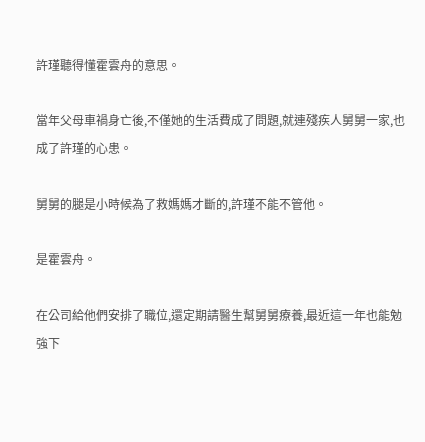許瑾聽得懂霍雲舟的意思。

當年父母車禍身亡後,不僅她的生活費成了問題,就連殘疾人舅舅一家,也成了許瑾的心患。

舅舅的腿是小時候為了救媽媽才斷的,許瑾不能不管他。

是霍雲舟。

在公司給他們安排了職位,還定期請醫生幫舅舅療養,最近這一年也能勉強下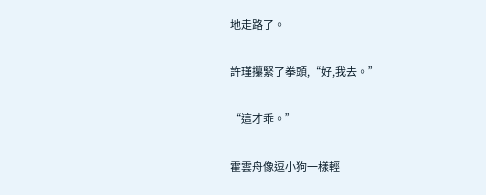地走路了。

許瑾攥緊了拳頭,“好,我去。”

“這才乖。”

霍雲舟像逗小狗一樣輕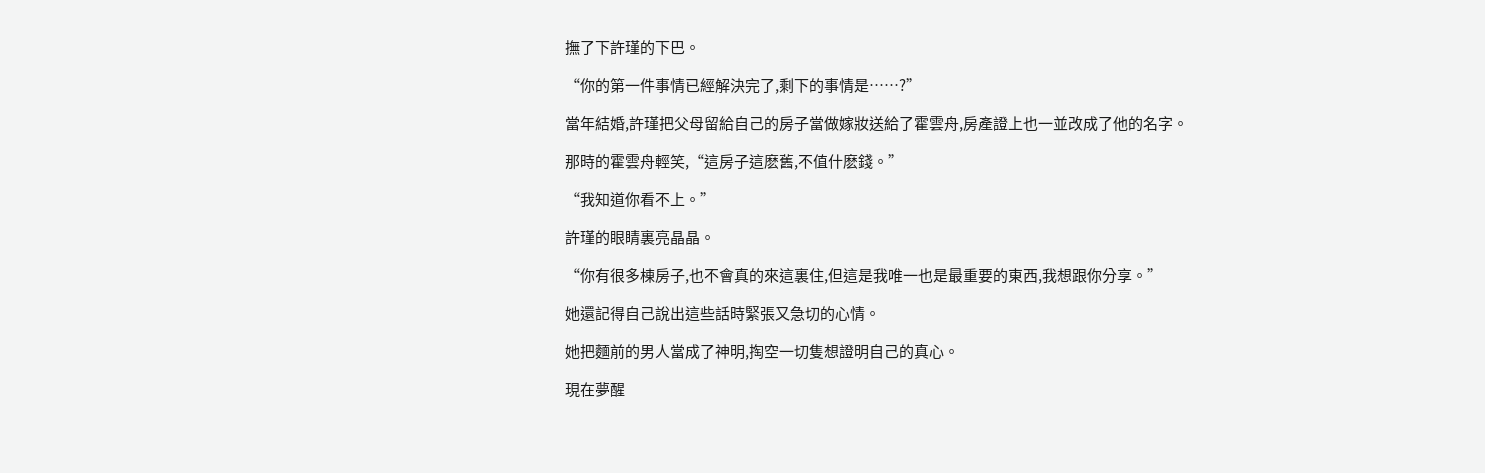撫了下許瑾的下巴。

“你的第一件事情已經解決完了,剩下的事情是……?”

當年結婚,許瑾把父母留給自己的房子當做嫁妝送給了霍雲舟,房產證上也一並改成了他的名字。

那時的霍雲舟輕笑,“這房子這麽舊,不值什麽錢。”

“我知道你看不上。”

許瑾的眼睛裏亮晶晶。

“你有很多棟房子,也不會真的來這裏住,但這是我唯一也是最重要的東西,我想跟你分享。”

她還記得自己說出這些話時緊張又急切的心情。

她把麵前的男人當成了神明,掏空一切隻想證明自己的真心。

現在夢醒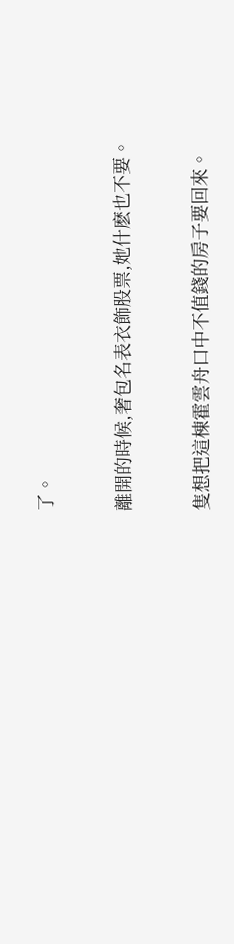了。

離開的時候,奢包名表衣飾股票,她什麽也不要。

隻想把這棟霍雲舟口中不值錢的房子要回來。